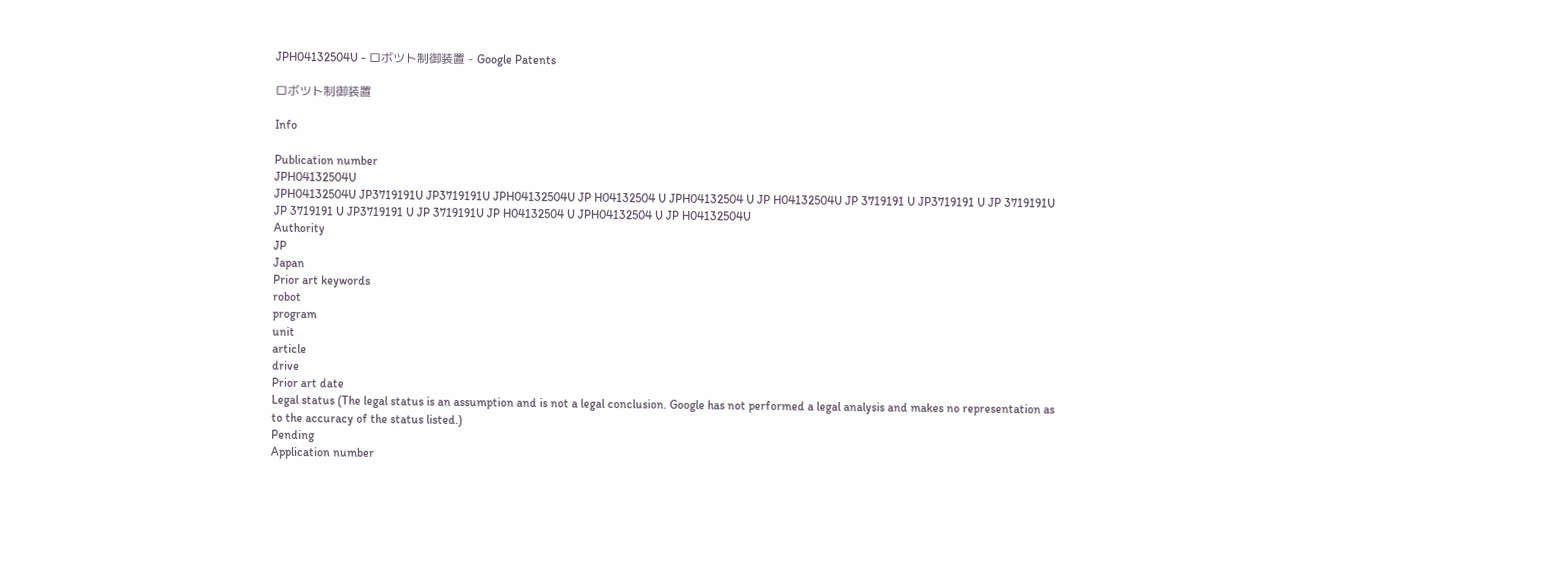JPH04132504U - ロボツト制御装置 - Google Patents

ロボツト制御装置

Info

Publication number
JPH04132504U
JPH04132504U JP3719191U JP3719191U JPH04132504U JP H04132504 U JPH04132504 U JP H04132504U JP 3719191 U JP3719191 U JP 3719191U JP 3719191 U JP3719191 U JP 3719191U JP H04132504 U JPH04132504 U JP H04132504U
Authority
JP
Japan
Prior art keywords
robot
program
unit
article
drive
Prior art date
Legal status (The legal status is an assumption and is not a legal conclusion. Google has not performed a legal analysis and makes no representation as to the accuracy of the status listed.)
Pending
Application number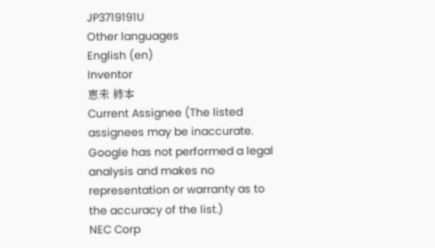JP3719191U
Other languages
English (en)
Inventor
恵未 柿本
Current Assignee (The listed assignees may be inaccurate. Google has not performed a legal analysis and makes no representation or warranty as to the accuracy of the list.)
NEC Corp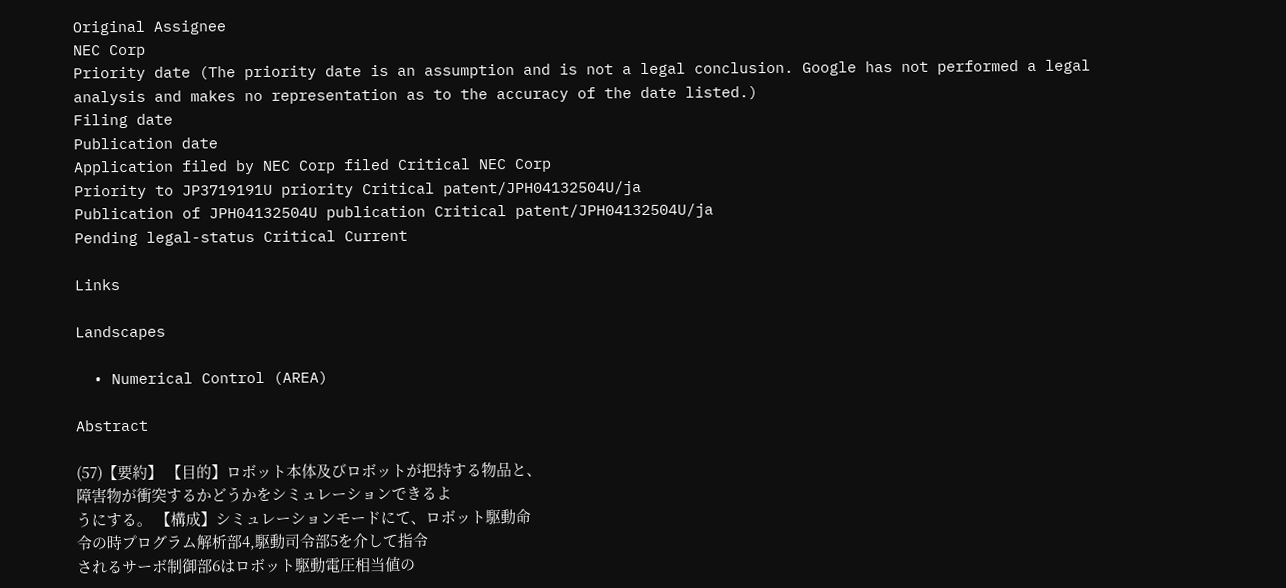Original Assignee
NEC Corp
Priority date (The priority date is an assumption and is not a legal conclusion. Google has not performed a legal analysis and makes no representation as to the accuracy of the date listed.)
Filing date
Publication date
Application filed by NEC Corp filed Critical NEC Corp
Priority to JP3719191U priority Critical patent/JPH04132504U/ja
Publication of JPH04132504U publication Critical patent/JPH04132504U/ja
Pending legal-status Critical Current

Links

Landscapes

  • Numerical Control (AREA)

Abstract

(57)【要約】 【目的】ロボット本体及びロボットが把持する物品と、
障害物が衝突するかどうかをシミュレーションできるよ
うにする。 【構成】シミュレーションモードにて、ロボット駆動命
令の時プログラム解析部4,駆動司令部5を介して指令
されるサーボ制御部6はロボット駆動電圧相当値の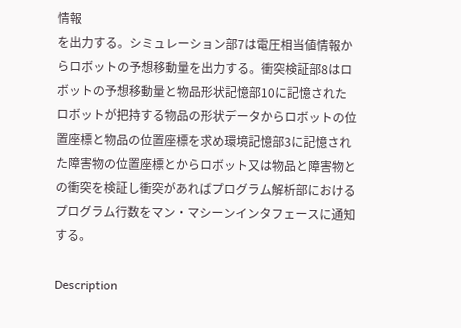情報
を出力する。シミュレーション部7は電圧相当値情報か
らロボットの予想移動量を出力する。衝突検証部8はロ
ボットの予想移動量と物品形状記憶部10に記憶された
ロボットが把持する物品の形状データからロボットの位
置座標と物品の位置座標を求め環境記憶部3に記憶され
た障害物の位置座標とからロボット又は物品と障害物と
の衝突を検証し衝突があればプログラム解析部における
プログラム行数をマン・マシーンインタフェースに通知
する。

Description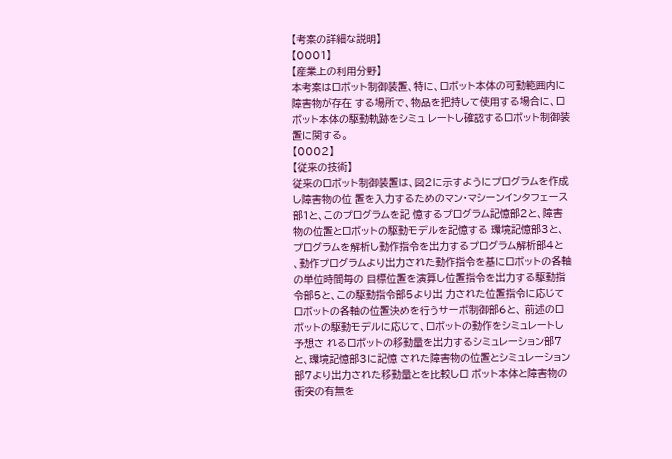【考案の詳細な説明】
【0001】
【産業上の利用分野】
本考案はロボット制御装置、特に、ロボット本体の可動範囲内に障害物が存在 する場所で、物品を把持して使用する場合に、ロボット本体の駆動軌跡をシミュ レートし確認するロボット制御装置に関する。
【0002】
【従来の技術】
従来のロボット制御装置は、図2に示すようにプログラムを作成し障害物の位 置を入力するためのマン・マシーンインタフェース部1と、このプログラムを記 憶するプログラム記憶部2と、障害物の位置とロボットの駆動モデルを記憶する 環境記憶部3と、プログラムを解析し動作指令を出力するプログラム解析部4と 、動作プログラムより出力された動作指令を基にロボットの各軸の単位時間毎の 目標位置を演算し位置指令を出力する駆動指令部5と、この駆動指令部5より出 力された位置指令に応じてロボットの各軸の位置決めを行うサーボ制御部6と、 前述のロボットの駆動モデルに応じて、ロボットの動作をシミュレートし予想さ れるロボットの移動量を出力するシミュレーション部7と、環境記憶部3に記憶 された障害物の位置とシミュレーション部7より出力された移動量とを比較しロ ボット本体と障害物の衝突の有無を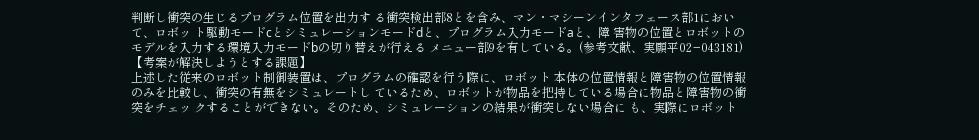判断し衝突の生じるプログラム位置を出力す る衝突検出部8とを含み、マン・マシーンインタフェース部1において、ロボッ ト駆動モードcとシミュレーションモードdと、プログラム入力モードaと、障 害物の位置とロボットのモデルを入力する環境入力モードbの切り替えが行える メニュー部9を有している。(参考文献、実願平02−043181)
【考案が解決しようとする課題】
上述した従来のロボット制御装置は、プログラムの確認を行う際に、ロボット 本体の位置情報と障害物の位置情報のみを比較し、衝突の有無をシミュレートし ているため、ロボットが物品を把持している場合に物品と障害物の衝突をチェッ クすることができない。そのため、シミュレーションの結果が衝突しない場合に も、実際にロボット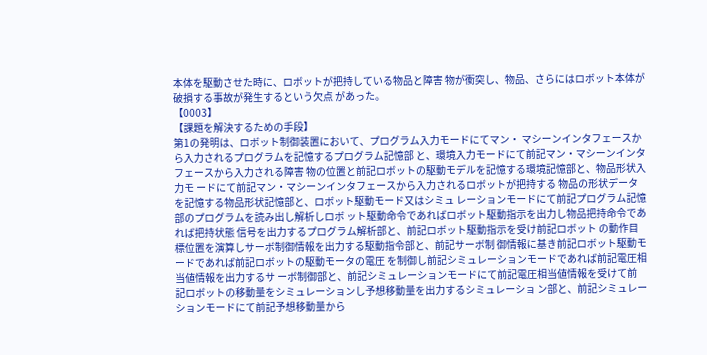本体を駆動させた時に、ロボットが把持している物品と障害 物が衝突し、物品、さらにはロボット本体が破損する事故が発生するという欠点 があった。
【0003】
【課題を解決するための手段】
第1の発明は、ロボット制御装置において、プログラム入力モードにてマン・ マシーンインタフェースから入力されるプログラムを記憶するプログラム記憶部 と、環境入力モードにて前記マン・マシーンインタフェースから入力される障害 物の位置と前記ロボットの駆動モデルを記憶する環境記憶部と、物品形状入力モ ードにて前記マン・マシーンインタフェースから入力されるロボットが把持する 物品の形状データを記憶する物品形状記憶部と、ロボット駆動モード又はシミュ レーションモードにて前記プログラム記憶部のプログラムを読み出し解析しロボ ット駆動命令であればロボット駆動指示を出力し物品把持命令であれば把持状態 信号を出力するプログラム解析部と、前記ロボット駆動指示を受け前記ロボット の動作目標位置を演算しサーボ制御情報を出力する駆動指令部と、前記サーボ制 御情報に基き前記ロボット駆動モードであれば前記ロボットの駆動モータの電圧 を制御し前記シミュレーションモードであれば前記電圧相当値情報を出力するサ ーボ制御部と、前記シミュレーションモードにて前記電圧相当値情報を受けて前 記ロボットの移動量をシミュレーションし予想移動量を出力するシミュレーショ ン部と、前記シミュレーションモードにて前記予想移動量から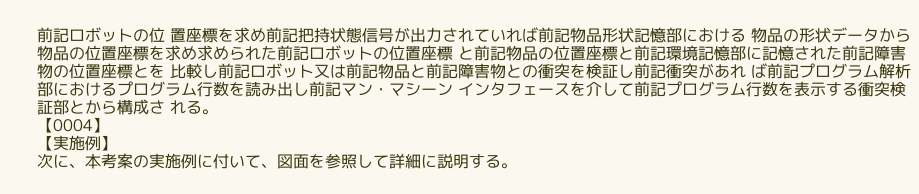前記ロボットの位 置座標を求め前記把持状態信号が出力されていれば前記物品形状記憶部における 物品の形状データから物品の位置座標を求め求められた前記ロボットの位置座標 と前記物品の位置座標と前記環境記憶部に記憶された前記障害物の位置座標とを 比較し前記ロボット又は前記物品と前記障害物との衝突を検証し前記衝突があれ ば前記プログラム解析部におけるプログラム行数を読み出し前記マン・マシーン インタフェースを介して前記プログラム行数を表示する衝突検証部とから構成さ れる。
【0004】
【実施例】
次に、本考案の実施例に付いて、図面を参照して詳細に説明する。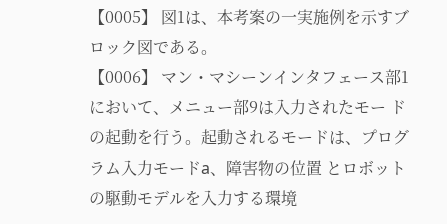【0005】 図1は、本考案の一実施例を示すブロック図である。
【0006】 マン・マシーンインタフェース部1において、メニュー部9は入力されたモー ドの起動を行う。起動されるモードは、プログラム入力モードa、障害物の位置 とロボットの駆動モデルを入力する環境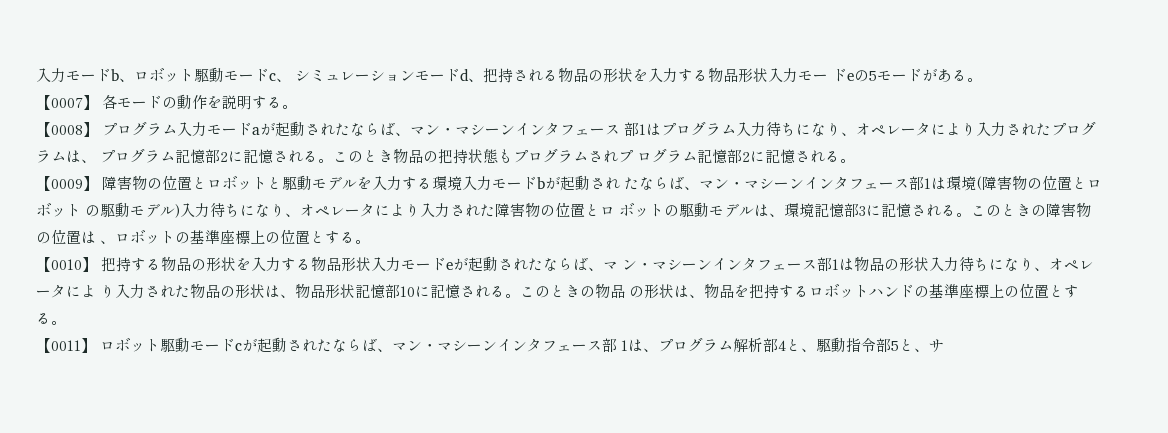入力モードb、ロボット駆動モードc、 シミュレーションモードd、把持される物品の形状を入力する物品形状入力モー ドeの5モードがある。
【0007】 各モードの動作を説明する。
【0008】 プログラム入力モードaが起動されたならば、マン・マシーンインタフェース 部1はプログラム入力待ちになり、オペレータにより入力されたプログラムは、 プログラム記憶部2に記憶される。このとき物品の把持状態もプログラムされプ ログラム記憶部2に記憶される。
【0009】 障害物の位置とロボットと駆動モデルを入力する環境入力モードbが起動され たならば、マン・マシーンインタフェース部1は環境(障害物の位置とロボット の駆動モデル)入力待ちになり、オペレータにより入力された障害物の位置とロ ボットの駆動モデルは、環境記憶部3に記憶される。このときの障害物の位置は 、ロボットの基準座標上の位置とする。
【0010】 把持する物品の形状を入力する物品形状入力モードeが起動されたならば、マ ン・マシーンインタフェース部1は物品の形状入力待ちになり、オペレータによ り入力された物品の形状は、物品形状記憶部10に記憶される。このときの物品 の形状は、物品を把持するロボットハンドの基準座標上の位置とする。
【0011】 ロボット駆動モードcが起動されたならば、マン・マシーンインタフェース部 1は、プログラム解析部4と、駆動指令部5と、サ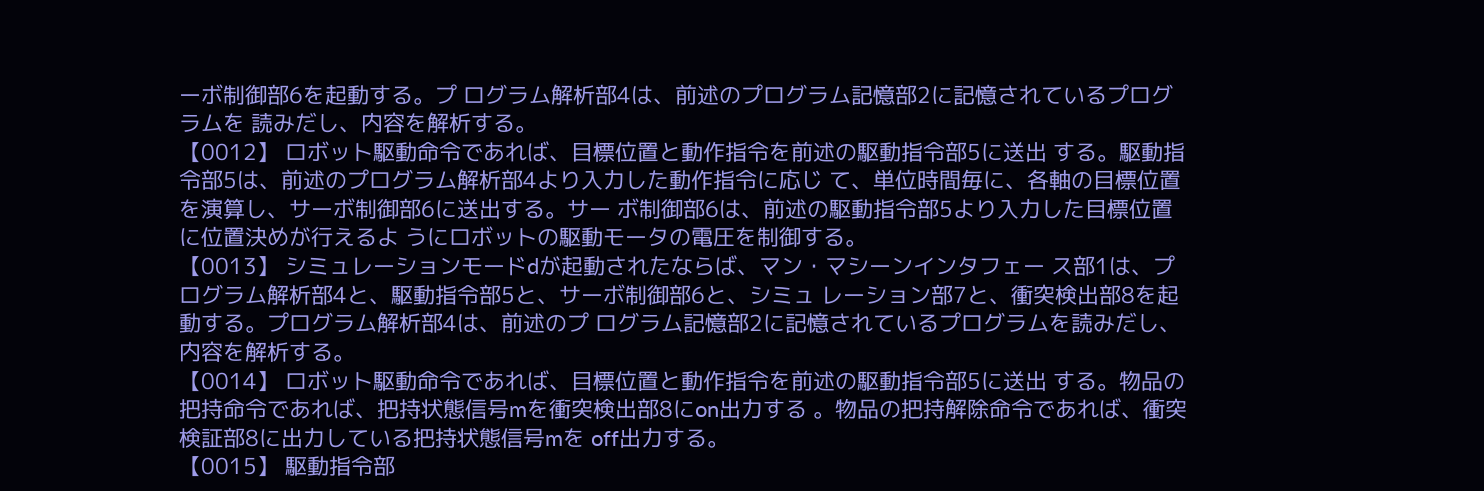ーボ制御部6を起動する。プ ログラム解析部4は、前述のプログラム記憶部2に記憶されているプログラムを 読みだし、内容を解析する。
【0012】 ロボット駆動命令であれば、目標位置と動作指令を前述の駆動指令部5に送出 する。駆動指令部5は、前述のプログラム解析部4より入力した動作指令に応じ て、単位時間毎に、各軸の目標位置を演算し、サーボ制御部6に送出する。サー ボ制御部6は、前述の駆動指令部5より入力した目標位置に位置決めが行えるよ うにロボットの駆動モータの電圧を制御する。
【0013】 シミュレーションモードdが起動されたならば、マン・マシーンインタフェー ス部1は、プログラム解析部4と、駆動指令部5と、サーボ制御部6と、シミュ レーション部7と、衝突検出部8を起動する。プログラム解析部4は、前述のプ ログラム記憶部2に記憶されているプログラムを読みだし、内容を解析する。
【0014】 ロボット駆動命令であれば、目標位置と動作指令を前述の駆動指令部5に送出 する。物品の把持命令であれば、把持状態信号mを衝突検出部8にon出力する 。物品の把持解除命令であれば、衝突検証部8に出力している把持状態信号mを off出力する。
【0015】 駆動指令部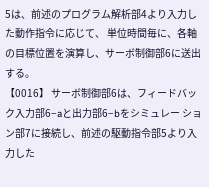5は、前述のプログラム解析部4より入力した動作指令に応じて、 単位時間毎に、各軸の目標位置を演算し、サーボ制御部6に送出する。
【0016】 サーボ制御部6は、フィードバック入力部6−aと出力部6−bをシミュレー ション部7に接続し、前述の駆動指令部5より入力した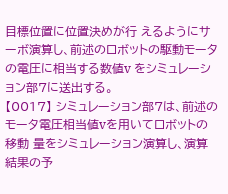目標位置に位置決めが行 えるようにサーボ演算し、前述のロボットの駆動モータの電圧に相当する数値v をシミュレーション部7に送出する。
【0017】 シミュレーション部7は、前述のモータ電圧相当値vを用いてロボットの移動 量をシミュレーション演算し、演算結果の予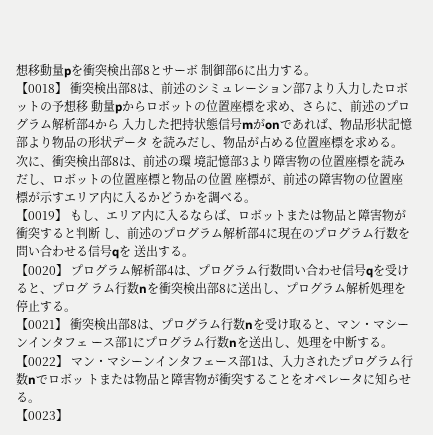想移動量pを衝突検出部8とサーボ 制御部6に出力する。
【0018】 衝突検出部8は、前述のシミュレーション部7より入力したロボットの予想移 動量pからロボットの位置座標を求め、さらに、前述のプログラム解析部4から 入力した把持状態信号mがonであれば、物品形状記憶部より物品の形状データ を読みだし、物品が占める位置座標を求める。次に、衝突検出部8は、前述の環 境記憶部3より障害物の位置座標を読みだし、ロボットの位置座標と物品の位置 座標が、前述の障害物の位置座標が示すエリア内に入るかどうかを調べる。
【0019】 もし、エリア内に入るならば、ロボットまたは物品と障害物が衝突すると判断 し、前述のプログラム解析部4に現在のプログラム行数を問い合わせる信号qを 送出する。
【0020】 プログラム解析部4は、プログラム行数問い合わせ信号qを受けると、プログ ラム行数nを衝突検出部8に送出し、プログラム解析処理を停止する。
【0021】 衝突検出部8は、プログラム行数nを受け取ると、マン・マシーンインタフェ ース部1にプログラム行数nを送出し、処理を中断する。
【0022】 マン・マシーンインタフェース部1は、入力されたプログラム行数nでロボッ トまたは物品と障害物が衝突することをオペレータに知らせる。
【0023】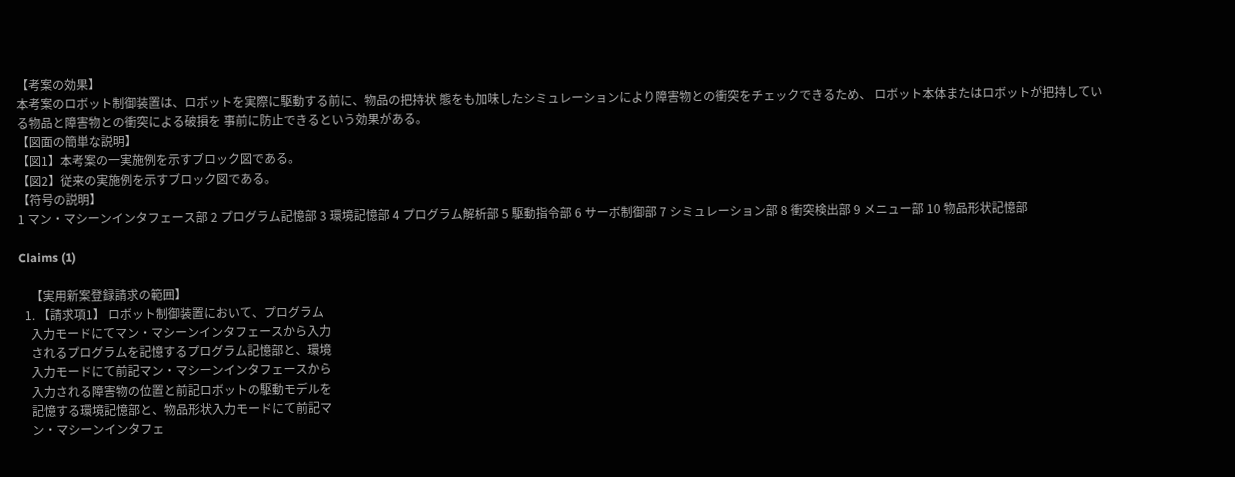【考案の効果】
本考案のロボット制御装置は、ロボットを実際に駆動する前に、物品の把持状 態をも加味したシミュレーションにより障害物との衝突をチェックできるため、 ロボット本体またはロボットが把持している物品と障害物との衝突による破損を 事前に防止できるという効果がある。
【図面の簡単な説明】
【図1】本考案の一実施例を示すブロック図である。
【図2】従来の実施例を示すブロック図である。
【符号の説明】
1 マン・マシーンインタフェース部 2 プログラム記憶部 3 環境記憶部 4 プログラム解析部 5 駆動指令部 6 サーボ制御部 7 シミュレーション部 8 衝突検出部 9 メニュー部 10 物品形状記憶部

Claims (1)

    【実用新案登録請求の範囲】
  1. 【請求項1】 ロボット制御装置において、プログラム
    入力モードにてマン・マシーンインタフェースから入力
    されるプログラムを記憶するプログラム記憶部と、環境
    入力モードにて前記マン・マシーンインタフェースから
    入力される障害物の位置と前記ロボットの駆動モデルを
    記憶する環境記憶部と、物品形状入力モードにて前記マ
    ン・マシーンインタフェ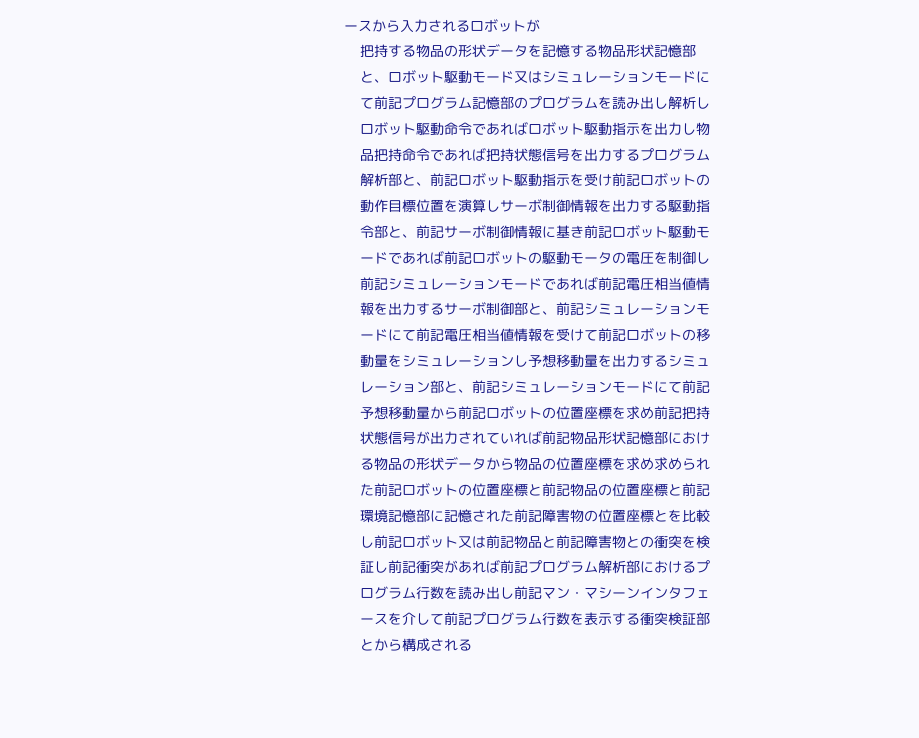ースから入力されるロボットが
    把持する物品の形状データを記憶する物品形状記憶部
    と、ロボット駆動モード又はシミュレーションモードに
    て前記プログラム記憶部のプログラムを読み出し解析し
    ロボット駆動命令であればロボット駆動指示を出力し物
    品把持命令であれば把持状態信号を出力するプログラム
    解析部と、前記ロボット駆動指示を受け前記ロボットの
    動作目標位置を演算しサーボ制御情報を出力する駆動指
    令部と、前記サーボ制御情報に基き前記ロボット駆動モ
    ードであれば前記ロボットの駆動モータの電圧を制御し
    前記シミュレーションモードであれば前記電圧相当値情
    報を出力するサーボ制御部と、前記シミュレーションモ
    ードにて前記電圧相当値情報を受けて前記ロボットの移
    動量をシミュレーションし予想移動量を出力するシミュ
    レーション部と、前記シミュレーションモードにて前記
    予想移動量から前記ロボットの位置座標を求め前記把持
    状態信号が出力されていれば前記物品形状記憶部におけ
    る物品の形状データから物品の位置座標を求め求められ
    た前記ロボットの位置座標と前記物品の位置座標と前記
    環境記憶部に記憶された前記障害物の位置座標とを比較
    し前記ロボット又は前記物品と前記障害物との衝突を検
    証し前記衝突があれば前記プログラム解析部におけるプ
    ログラム行数を読み出し前記マン・マシーンインタフェ
    ースを介して前記プログラム行数を表示する衝突検証部
    とから構成される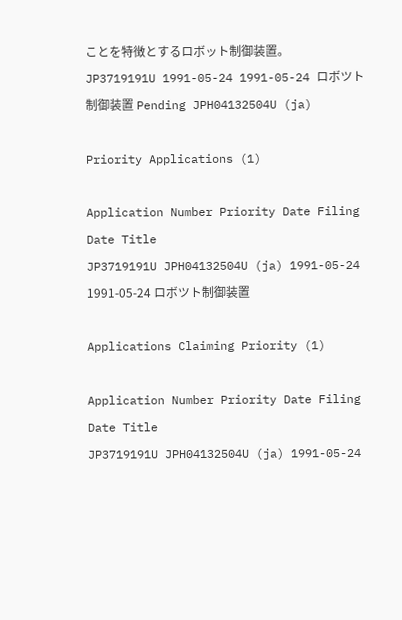ことを特徴とするロボット制御装置。
JP3719191U 1991-05-24 1991-05-24 ロボツト制御装置 Pending JPH04132504U (ja)

Priority Applications (1)

Application Number Priority Date Filing Date Title
JP3719191U JPH04132504U (ja) 1991-05-24 1991-05-24 ロボツト制御装置

Applications Claiming Priority (1)

Application Number Priority Date Filing Date Title
JP3719191U JPH04132504U (ja) 1991-05-24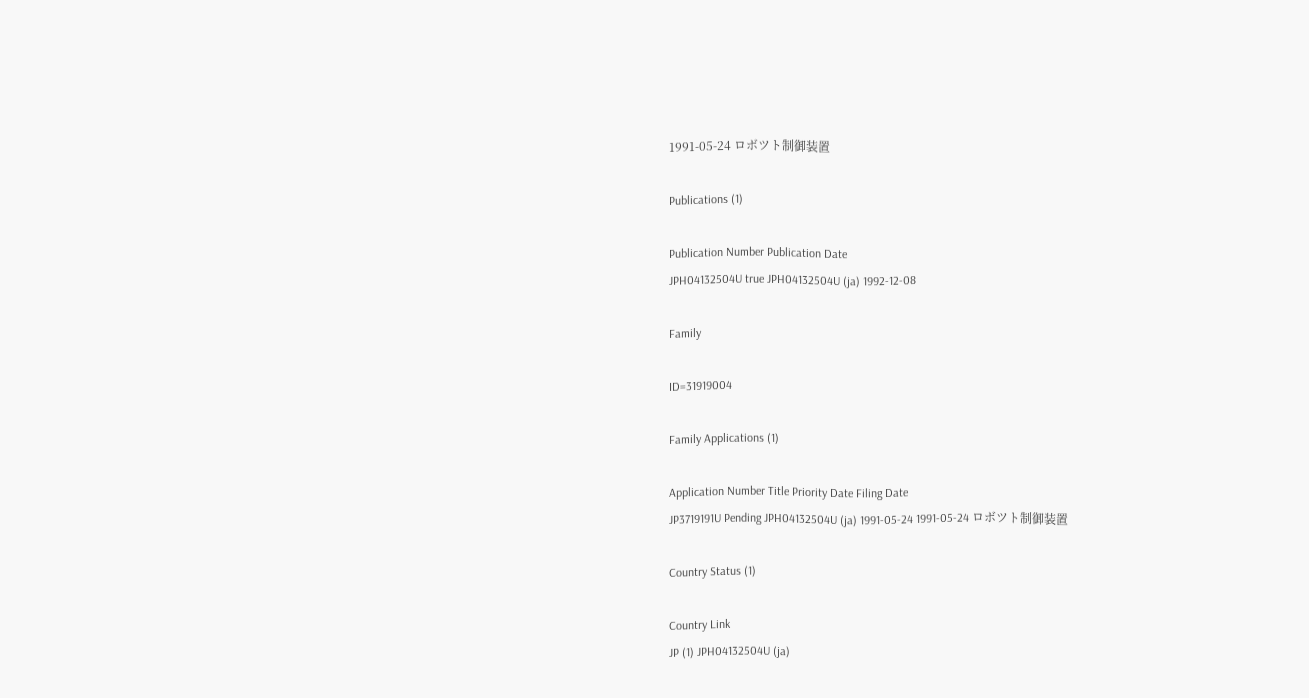1991-05-24 ロボツト制御装置

Publications (1)

Publication Number Publication Date
JPH04132504U true JPH04132504U (ja) 1992-12-08

Family

ID=31919004

Family Applications (1)

Application Number Title Priority Date Filing Date
JP3719191U Pending JPH04132504U (ja) 1991-05-24 1991-05-24 ロボツト制御装置

Country Status (1)

Country Link
JP (1) JPH04132504U (ja)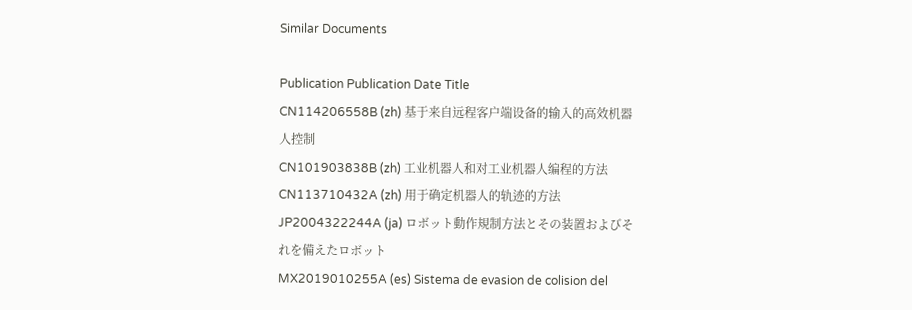Similar Documents

Publication Publication Date Title
CN114206558B (zh) 基于来自远程客户端设备的输入的高效机器人控制
CN101903838B (zh) 工业机器人和对工业机器人编程的方法
CN113710432A (zh) 用于确定机器人的轨迹的方法
JP2004322244A (ja) ロボット動作規制方法とその装置およびそれを備えたロボット
MX2019010255A (es) Sistema de evasion de colision del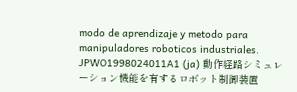modo de aprendizaje y metodo para manipuladores roboticos industriales.
JPWO1998024011A1 (ja) 動作経路シミュレーション機能を有するロボット制御装置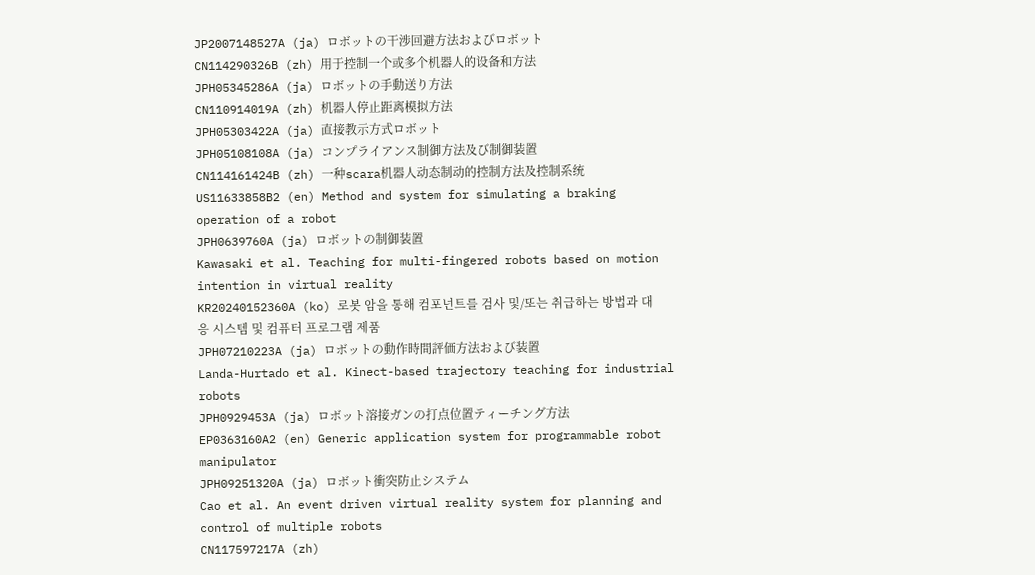JP2007148527A (ja) ロボットの干渉回避方法およびロボット
CN114290326B (zh) 用于控制一个或多个机器人的设备和方法
JPH05345286A (ja) ロボットの手動送り方法
CN110914019A (zh) 机器人停止距离模拟方法
JPH05303422A (ja) 直接教示方式ロボット
JPH05108108A (ja) コンプライアンス制御方法及び制御装置
CN114161424B (zh) 一种scara机器人动态制动的控制方法及控制系统
US11633858B2 (en) Method and system for simulating a braking operation of a robot
JPH0639760A (ja) ロボットの制御装置
Kawasaki et al. Teaching for multi-fingered robots based on motion intention in virtual reality
KR20240152360A (ko) 로봇 암을 통해 컴포넌트를 검사 및/또는 취급하는 방법과 대응 시스템 및 컴퓨터 프로그램 제품
JPH07210223A (ja) ロボットの動作時間評価方法および装置
Landa-Hurtado et al. Kinect-based trajectory teaching for industrial robots
JPH0929453A (ja) ロボット溶接ガンの打点位置ティーチング方法
EP0363160A2 (en) Generic application system for programmable robot manipulator
JPH09251320A (ja) ロボット衝突防止システム
Cao et al. An event driven virtual reality system for planning and control of multiple robots
CN117597217A (zh)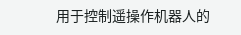用于控制遥操作机器人的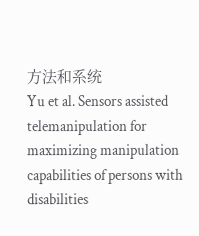方法和系统
Yu et al. Sensors assisted telemanipulation for maximizing manipulation capabilities of persons with disabilities